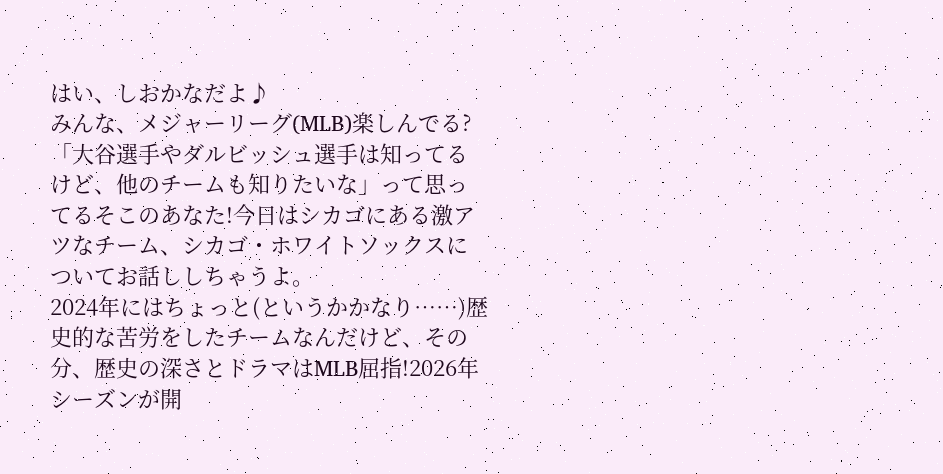はい、しおかなだよ♪
みんな、メジャーリーグ(MLB)楽しんでる?「大谷選手やダルビッシュ選手は知ってるけど、他のチームも知りたいな」って思ってるそこのあなた!今日はシカゴにある激アツなチーム、シカゴ・ホワイトソックスについてお話ししちゃうよ。
2024年にはちょっと(というかかなり……)歴史的な苦労をしたチームなんだけど、その分、歴史の深さとドラマはMLB屈指!2026年シーズンが開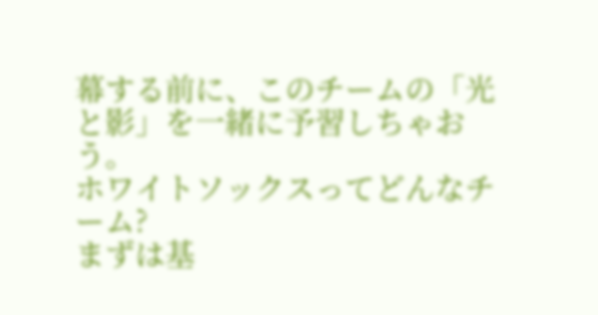幕する前に、このチームの「光と影」を一緒に予習しちゃおう。
ホワイトソックスってどんなチーム?
まずは基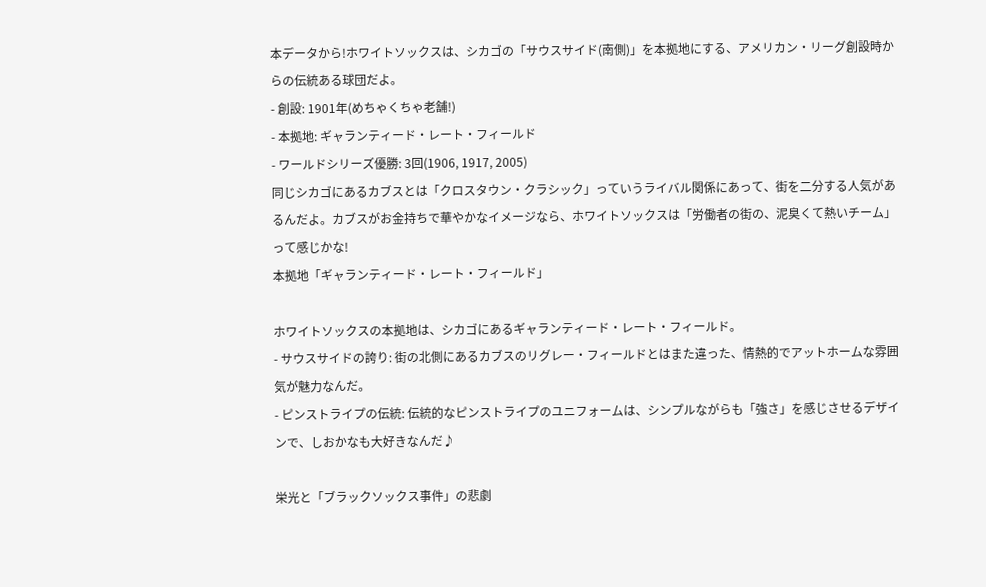本データから!ホワイトソックスは、シカゴの「サウスサイド(南側)」を本拠地にする、アメリカン・リーグ創設時からの伝統ある球団だよ。
- 創設: 1901年(めちゃくちゃ老舗!)
- 本拠地: ギャランティード・レート・フィールド
- ワールドシリーズ優勝: 3回(1906, 1917, 2005)
同じシカゴにあるカブスとは「クロスタウン・クラシック」っていうライバル関係にあって、街を二分する人気があるんだよ。カブスがお金持ちで華やかなイメージなら、ホワイトソックスは「労働者の街の、泥臭くて熱いチーム」って感じかな!
本拠地「ギャランティード・レート・フィールド」

ホワイトソックスの本拠地は、シカゴにあるギャランティード・レート・フィールド。
- サウスサイドの誇り: 街の北側にあるカブスのリグレー・フィールドとはまた違った、情熱的でアットホームな雰囲気が魅力なんだ。
- ピンストライプの伝統: 伝統的なピンストライプのユニフォームは、シンプルながらも「強さ」を感じさせるデザインで、しおかなも大好きなんだ♪

栄光と「ブラックソックス事件」の悲劇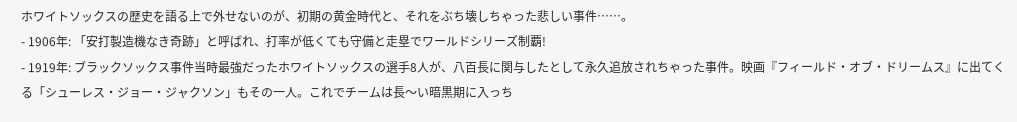ホワイトソックスの歴史を語る上で外せないのが、初期の黄金時代と、それをぶち壊しちゃった悲しい事件……。
- 1906年: 「安打製造機なき奇跡」と呼ばれ、打率が低くても守備と走塁でワールドシリーズ制覇!
- 1919年: ブラックソックス事件当時最強だったホワイトソックスの選手8人が、八百長に関与したとして永久追放されちゃった事件。映画『フィールド・オブ・ドリームス』に出てくる「シューレス・ジョー・ジャクソン」もその一人。これでチームは長〜い暗黒期に入っち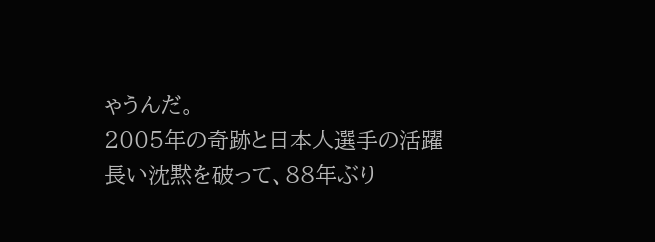ゃうんだ。
2005年の奇跡と日本人選手の活躍
長い沈黙を破って、88年ぶり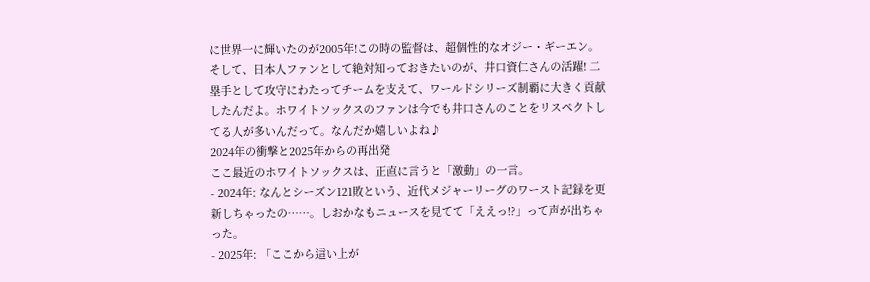に世界一に輝いたのが2005年!この時の監督は、超個性的なオジー・ギーエン。
そして、日本人ファンとして絶対知っておきたいのが、井口資仁さんの活躍! 二塁手として攻守にわたってチームを支えて、ワールドシリーズ制覇に大きく貢献したんだよ。ホワイトソックスのファンは今でも井口さんのことをリスペクトしてる人が多いんだって。なんだか嬉しいよね♪
2024年の衝撃と2025年からの再出発
ここ最近のホワイトソックスは、正直に言うと「激動」の一言。
- 2024年: なんとシーズン121敗という、近代メジャーリーグのワースト記録を更新しちゃったの……。しおかなもニュースを見てて「ええっ!?」って声が出ちゃった。
- 2025年: 「ここから這い上が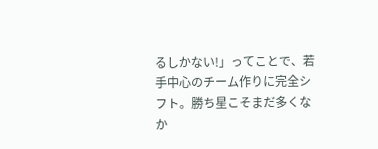るしかない!」ってことで、若手中心のチーム作りに完全シフト。勝ち星こそまだ多くなか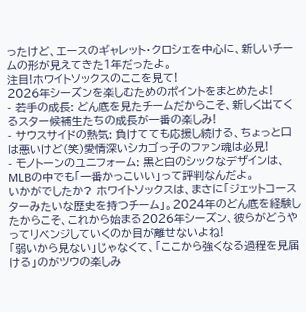ったけど、エースのギャレット・クロシェを中心に、新しいチームの形が見えてきた1年だったよ。
注目!ホワイトソックスのここを見て!
2026年シーズンを楽しむためのポイントをまとめたよ!
- 若手の成長: どん底を見たチームだからこそ、新しく出てくるスター候補生たちの成長が一番の楽しみ!
- サウスサイドの熱気: 負けてても応援し続ける、ちょっと口は悪いけど(笑)愛情深いシカゴっ子のファン魂は必見!
- モノトーンのユニフォーム: 黒と白のシックなデザインは、MLBの中でも「一番かっこいい」って評判なんだよ。
いかがでしたか? ホワイトソックスは、まさに「ジェットコースターみたいな歴史を持つチーム」。2024年のどん底を経験したからこそ、これから始まる2026年シーズン、彼らがどうやってリベンジしていくのか目が離せないよね!
「弱いから見ない」じゃなくて、「ここから強くなる過程を見届ける」のがツウの楽しみ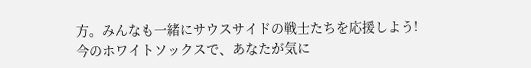方。みんなも一緒にサウスサイドの戦士たちを応援しよう!
今のホワイトソックスで、あなたが気に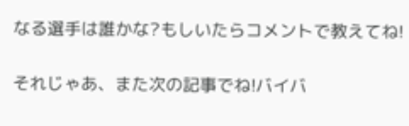なる選手は誰かな?もしいたらコメントで教えてね!

それじゃあ、また次の記事でね!バイバ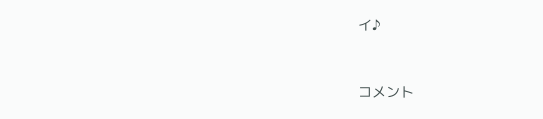イ♪


コメント